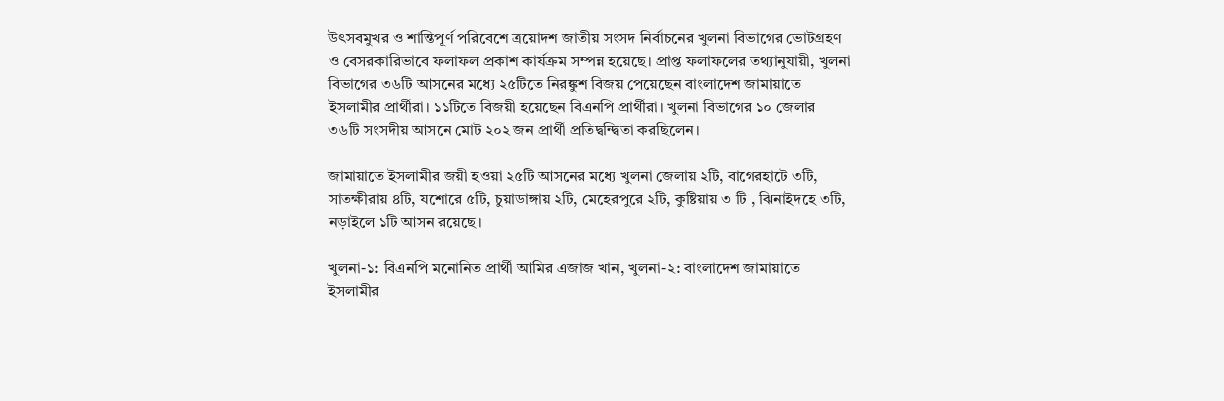উৎসবমুখর ও শান্তিপূর্ণ পরিবেশে ত্রয়োদশ জাতীয় সংসদ নির্বাচনের খুলনা বিভাগের ভোটগ্রহণ ও বেসরকারিভাবে ফলাফল প্রকাশ কার্যক্রম সম্পন্ন হয়েছে। প্রাপ্ত ফলাফলের তথ্যানুযায়ী, খুলনা বিভাগের ৩৬টি আসনের মধ্যে ২৫টিতে নিরঙ্কুশ বিজয় পেয়েছেন বাংলাদেশ জামায়াতে ইসলামীর প্রার্থীরা। ১১টিতে বিজয়ী হয়েছেন বিএনপি প্রার্থীরা। খুলনা বিভাগের ১০ জেলার ৩৬টি সংসদীয় আসনে মোট ২০২ জন প্রার্থী প্রতিদ্বন্দ্বিতা করছিলেন।

জামায়াতে ইসলামীর জয়ী হওয়া ২৫টি আসনের মধ্যে খুলনা জেলায় ২টি, বাগেরহাটে ৩টি, সাতক্ষীরায় ৪টি, যশোরে ৫টি, চুয়াডাঙ্গায় ২টি, মেহেরপুরে ২টি, কুষ্টিয়ায় ৩ টি , ঝিনাইদহে ৩টি, নড়াইলে ১টি আসন রয়েছে।

খুলনা-১: বিএনপি মনোনিত প্রার্থী আমির এজাজ খান, খুলনা-২: বাংলাদেশ জামায়াতে ইসলামীর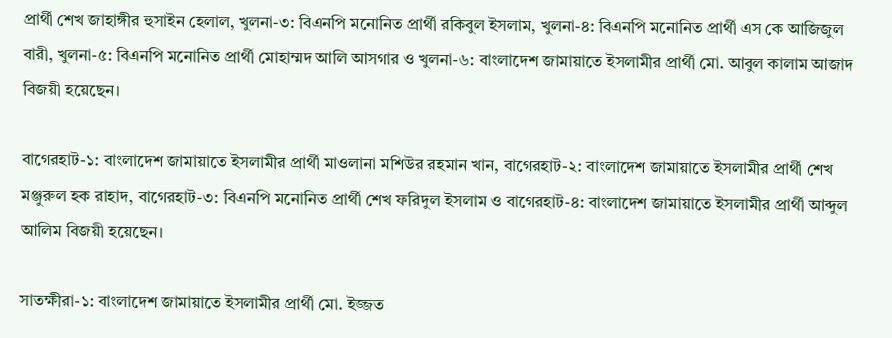প্রার্থী শেখ জাহাঙ্গীর হুসাইন হেলাল, খুলনা-৩: বিএনপি মনোনিত প্রার্থী রকিবুল ইসলাম, খুলনা-৪: বিএনপি মনোনিত প্রার্থী এস কে আজিজুল বারী, খুলনা-৫: বিএনপি মনোনিত প্রার্থী মোহাম্মদ আলি আসগার ও খুলনা-৬: বাংলাদেশ জামায়াতে ইসলামীর প্রার্থী মো. আবুল কালাম আজাদ বিজয়ী হয়েছেন।

বাগেরহাট-১: বাংলাদেশ জামায়াতে ইসলামীর প্রার্থী মাওলানা মশিউর রহমান খান, বাগেরহাট-২: বাংলাদেশ জামায়াতে ইসলামীর প্রার্থী শেখ মঞ্জুরুল হক রাহাদ, বাগেরহাট-৩: বিএনপি মনোনিত প্রার্থী শেখ ফরিদুল ইসলাম ও বাগেরহাট-৪: বাংলাদেশ জামায়াতে ইসলামীর প্রার্থী আব্দুল আলিম বিজয়ী হয়েছেন।

সাতক্ষীরা-১: বাংলাদেশ জামায়াতে ইসলামীর প্রার্থী মো. ইজ্জত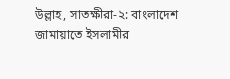উল্লাহ, সাতক্ষীরা-২: বাংলাদেশ জামায়াতে ইসলামীর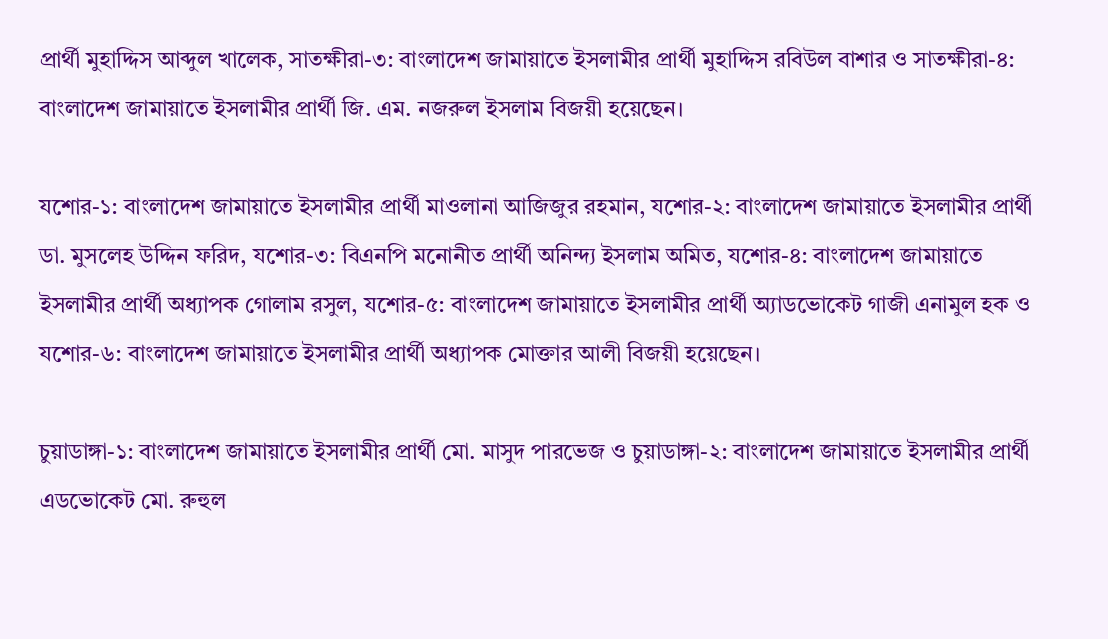প্রার্থী মুহাদ্দিস আব্দুল খালেক, সাতক্ষীরা-৩: বাংলাদেশ জামায়াতে ইসলামীর প্রার্থী মুহাদ্দিস রবিউল বাশার ও সাতক্ষীরা-৪: বাংলাদেশ জামায়াতে ইসলামীর প্রার্থী জি. এম. নজরুল ইসলাম বিজয়ী হয়েছেন।

যশোর-১: বাংলাদেশ জামায়াতে ইসলামীর প্রার্থী মাওলানা আজিজুর রহমান, যশোর-২: বাংলাদেশ জামায়াতে ইসলামীর প্রার্থী ডা. মুসলেহ উদ্দিন ফরিদ, যশোর-৩: বিএনপি মনোনীত প্রার্থী অনিন্দ্য ইসলাম অমিত, যশোর-৪: বাংলাদেশ জামায়াতে ইসলামীর প্রার্থী অধ্যাপক গোলাম রসুল, যশোর-৫: বাংলাদেশ জামায়াতে ইসলামীর প্রার্থী অ্যাডভোকেট গাজী এনামুল হক ও যশোর-৬: বাংলাদেশ জামায়াতে ইসলামীর প্রার্থী অধ্যাপক মোক্তার আলী বিজয়ী হয়েছেন।

চুয়াডাঙ্গা-১: বাংলাদেশ জামায়াতে ইসলামীর প্রার্থী মো. মাসুদ পারভেজ ও চুয়াডাঙ্গা-২: বাংলাদেশ জামায়াতে ইসলামীর প্রার্থী এডভোকেট মো. রুহুল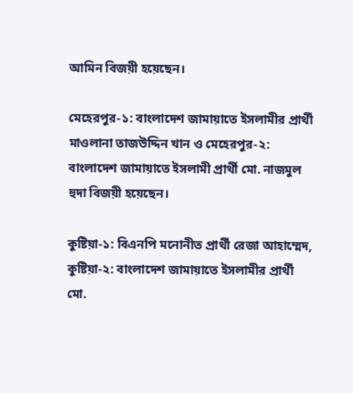আমিন বিজয়ী হয়েছেন।

মেহেরপুর-১: বাংলাদেশ জামায়াতে ইসলামীর প্রার্থী মাওলানা তাজউদ্দিন খান ও মেহেরপুর-২: বাংলাদেশ জামায়াতে ইসলামী প্রার্থী মো. নাজমুল হুদা বিজয়ী হয়েছেন।

কুষ্টিয়া-১: বিএনপি মনোনীত প্রার্থী রেজা আহাম্মেদ, কুষ্টিয়া-২: বাংলাদেশ জামায়াতে ইসলামীর প্রার্থী মো.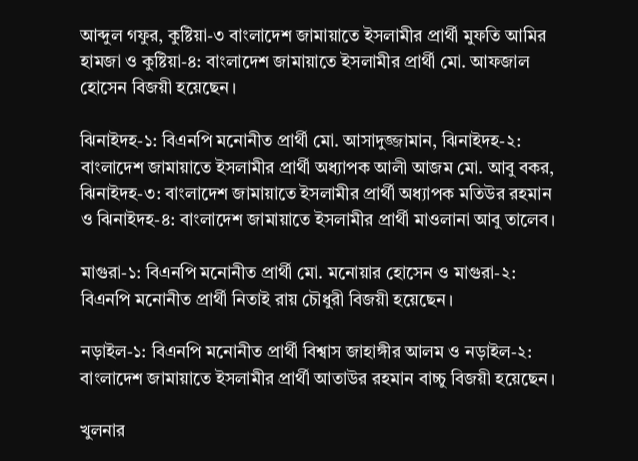আব্দুল গফুর, কুষ্টিয়া-৩ বাংলাদেশ জামায়াতে ইসলামীর প্রার্থী মুফতি আমির হামজা ও কুষ্টিয়া-৪: বাংলাদেশ জামায়াতে ইসলামীর প্রার্থী মো. আফজাল হোসেন বিজয়ী হয়েছেন।

ঝিনাইদহ-১: বিএনপি মনোনীত প্রার্থী মো. আসাদুজ্জামান, ঝিনাইদহ-২: বাংলাদেশ জামায়াতে ইসলামীর প্রার্থী অধ্যাপক আলী আজম মো. আবু বকর, ঝিনাইদহ-৩: বাংলাদেশ জামায়াতে ইসলামীর প্রার্থী অধ্যাপক মতিউর রহমান ও ঝিনাইদহ-৪: বাংলাদেশ জামায়াতে ইসলামীর প্রার্থী মাওলানা আবু তালেব।

মাগুরা-১: বিএনপি মনোনীত প্রার্থী মো. মনোয়ার হোসেন ও মাগুরা-২: বিএনপি মনোনীত প্রার্থী নিতাই রায় চৌধুরী বিজয়ী হয়েছেন।

নড়াইল-১: বিএনপি মনোনীত প্রার্থী বিশ্বাস জাহাঙ্গীর আলম ও নড়াইল-২: বাংলাদেশ জামায়াতে ইসলামীর প্রার্থী আতাউর রহমান বাচ্চু বিজয়ী হয়েছেন।

খুলনার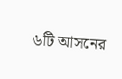৬টি আসনের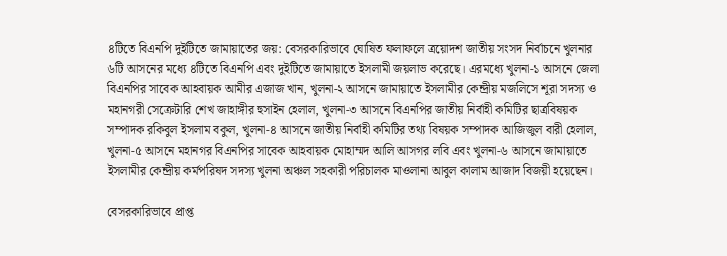৪টিতে বিএনপি দুইটিতে জামায়াতের জয়: বেসরকারিভাবে ঘোষিত ফলাফলে ত্রয়োদশ জাতীয় সংসদ নির্বাচনে খুলনার ৬টি আসনের মধ্যে ৪টিতে বিএনপি এবং দুইটিতে জামায়াতে ইসলামী জয়লাভ করেছে। এরমধ্যে খুলনা-১ আসনে জেলা বিএনপির সাবেক আহবায়ক আমীর এজাজ খান, খুলনা-২ আসনে জামায়াতে ইসলামীর কেন্দ্রীয় মজলিসে শূরা সদস্য ও মহানগরী সেক্রেটারি শেখ জাহাঙ্গীর হুসাইন হেলাল, খুলনা-৩ আসনে বিএনপির জাতীয় নির্বাহী কমিটির ছাত্রবিষয়ক সম্পাদক রকিবুল ইসলাম বকুল, খুলনা-৪ আসনে জাতীয় নির্বাহী কমিটির তথ্য বিষয়ক সম্পাদক আজিজুল বারী হেলাল, খুলনা-৫ আসনে মহানগর বিএনপির সাবেক আহবায়ক মোহাম্মদ আলি আসগর লবি এবং খুলনা-৬ আসনে জামায়াতে ইসলামীর কেন্দ্রীয় কর্মপরিষদ সদস্য খুলনা অঞ্চল সহকারী পরিচালক মাওলানা আবুল কালাম আজাদ বিজয়ী হয়েছেন।

বেসরকারিভাবে প্রাপ্ত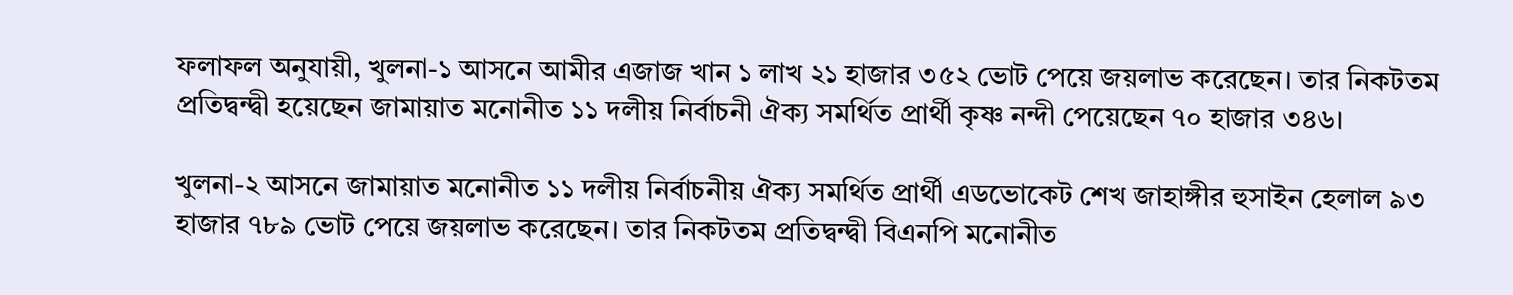ফলাফল অনুযায়ী, খুলনা-১ আসনে আমীর এজাজ খান ১ লাখ ২১ হাজার ৩৫২ ভোট পেয়ে জয়লাভ করেছেন। তার নিকটতম প্রতিদ্বন্দ্বী হয়েছেন জামায়াত মনোনীত ১১ দলীয় নির্বাচনী ঐক্য সমর্থিত প্রার্থী কৃষ্ণ নন্দী পেয়েছেন ৭০ হাজার ৩৪৬।

খুলনা-২ আসনে জামায়াত মনোনীত ১১ দলীয় নির্বাচনীয় ঐক্য সমর্থিত প্রার্থী এডভোকেট শেখ জাহাঙ্গীর হুসাইন হেলাল ৯৩ হাজার ৭৮৯ ভোট পেয়ে জয়লাভ করেছেন। তার নিকটতম প্রতিদ্বন্দ্বী বিএনপি মনোনীত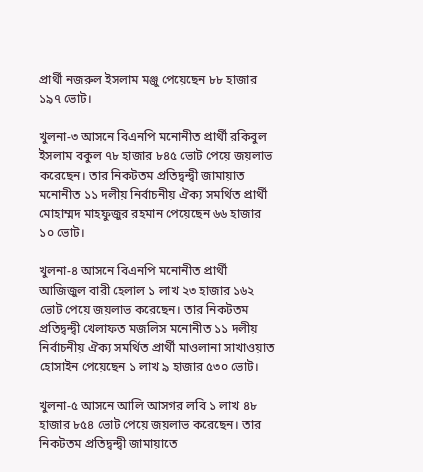প্রার্থী নজরুল ইসলাম মঞ্জু পেয়েছেন ৮৮ হাজার ১৯৭ ভোট।

খুলনা-৩ আসনে বিএনপি মনোনীত প্রার্থী রকিবুল ইসলাম বকুল ৭৮ হাজার ৮৪৫ ভোট পেয়ে জয়লাভ করেছেন। তার নিকটতম প্রতিদ্বন্দ্বী জামায়াত মনোনীত ১১ দলীয় নির্বাচনীয় ঐক্য সমর্থিত প্রার্থী মোহাম্মদ মাহফুজুর রহমান পেয়েছেন ৬৬ হাজার ১০ ভোট।

খুলনা-৪ আসনে বিএনপি মনোনীত প্রার্থী আজিজুল বারী হেলাল ১ লাখ ২৩ হাজার ১৬২ ভোট পেয়ে জয়লাভ করেছেন। তার নিকটতম প্রতিদ্বন্দ্বী খেলাফত মজলিস মনোনীত ১১ দলীয় নির্বাচনীয় ঐক্য সমর্থিত প্রার্থী মাওলানা সাখাওয়াত হোসাইন পেয়েছেন ১ লাখ ৯ হাজার ৫৩০ ভোট।

খুলনা-৫ আসনে আলি আসগর লবি ১ লাখ ৪৮ হাজার ৮৫৪ ভোট পেয়ে জয়লাভ করেছেন। তার নিকটতম প্রতিদ্বন্দ্বী জামায়াতে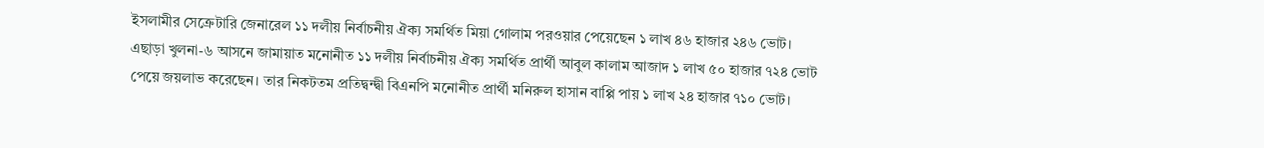ইসলামীর সেক্রেটারি জেনারেল ১১ দলীয় নির্বাচনীয় ঐক্য সমর্থিত মিয়া গোলাম পরওয়ার পেয়েছেন ১ লাখ ৪৬ হাজার ২৪৬ ভোট। এছাড়া খুলনা-৬ আসনে জামায়াত মনোনীত ১১ দলীয় নির্বাচনীয় ঐক্য সমর্থিত প্রার্থী আবুল কালাম আজাদ ১ লাখ ৫০ হাজার ৭২৪ ভোট পেয়ে জয়লাভ করেছেন। তার নিকটতম প্রতিদ্বন্দ্বী বিএনপি মনোনীত প্রার্থী মনিরুল হাসান বাপ্পি পায় ১ লাখ ২৪ হাজার ৭১০ ভোট।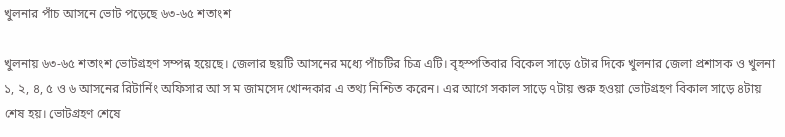খুলনার পাঁচ আসনে ভোট পড়েছে ৬৩-৬৫ শতাংশ

খুলনায় ৬৩-৬৫ শতাংশ ভোটগ্রহণ সম্পন্ন হয়েছে। জেলার ছয়টি আসনের মধ্যে পাঁচটির চিত্র এটি। বৃহস্পতিবার বিকেল সাড়ে ৫টার দিকে খুলনার জেলা প্রশাসক ও খুলনা ১, ২, ৪, ৫ ও ৬ আসনের রিটার্নিং অফিসার আ স ম জামসেদ খোন্দকার এ তথ্য নিশ্চিত করেন। এর আগে সকাল সাড়ে ৭টায় শুরু হওয়া ভোটগ্রহণ বিকাল সাড়ে ৪টায় শেষ হয়। ভোটগ্রহণ শেষে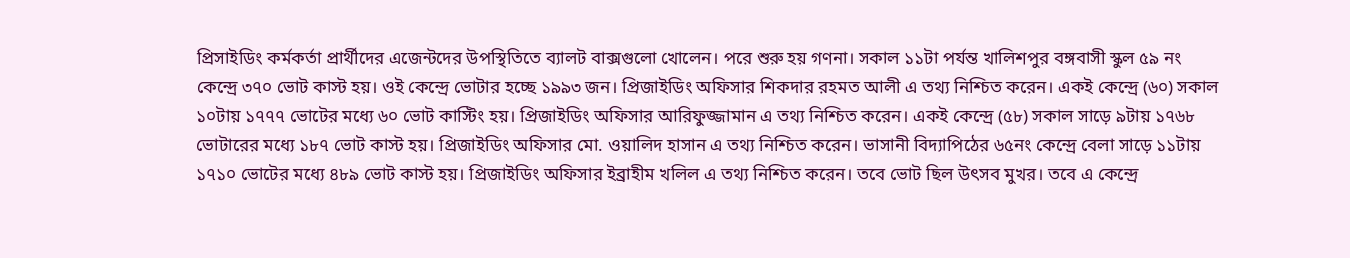প্রিসাইডিং কর্মকর্তা প্রার্থীদের এজেন্টদের উপস্থিতিতে ব্যালট বাক্সগুলো খোলেন। পরে শুরু হয় গণনা। সকাল ১১টা পর্যন্ত খালিশপুর বঙ্গবাসী স্কুল ৫৯ নং কেন্দ্রে ৩৭০ ভোট কাস্ট হয়। ওই কেন্দ্রে ভোটার হচ্ছে ১৯৯৩ জন। প্রিজাইডিং অফিসার শিকদার রহমত আলী এ তথ্য নিশ্চিত করেন। একই কেন্দ্রে (৬০) সকাল ১০টায় ১৭৭৭ ভোটের মধ্যে ৬০ ভোট কাস্টিং হয়। প্রিজাইডিং অফিসার আরিফুজ্জামান এ তথ্য নিশ্চিত করেন। একই কেন্দ্রে (৫৮) সকাল সাড়ে ৯টায় ১৭৬৮ ভোটারের মধ্যে ১৮৭ ভোট কাস্ট হয়। প্রিজাইডিং অফিসার মো. ওয়ালিদ হাসান এ তথ্য নিশ্চিত করেন। ভাসানী বিদ্যাপিঠের ৬৫নং কেন্দ্রে বেলা সাড়ে ১১টায় ১৭১০ ভোটের মধ্যে ৪৮৯ ভোট কাস্ট হয়। প্রিজাইডিং অফিসার ইব্রাহীম খলিল এ তথ্য নিশ্চিত করেন। তবে ভোট ছিল উৎসব মুখর। তবে এ কেন্দ্রে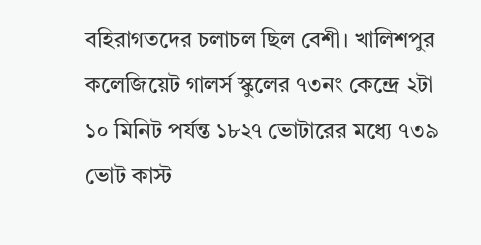বহিরাগতদের চলাচল ছিল বেশী। খালিশপুর কলেজিয়েট গালর্স স্কুলের ৭৩নং কেন্দ্রে ২টা ১০ মিনিট পর্যন্ত ১৮২৭ ভোটারের মধ্যে ৭৩৯ ভোট কাস্ট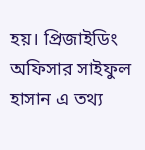হয়। প্রিজাইডিং অফিসার সাইফুল হাসান এ তথ্য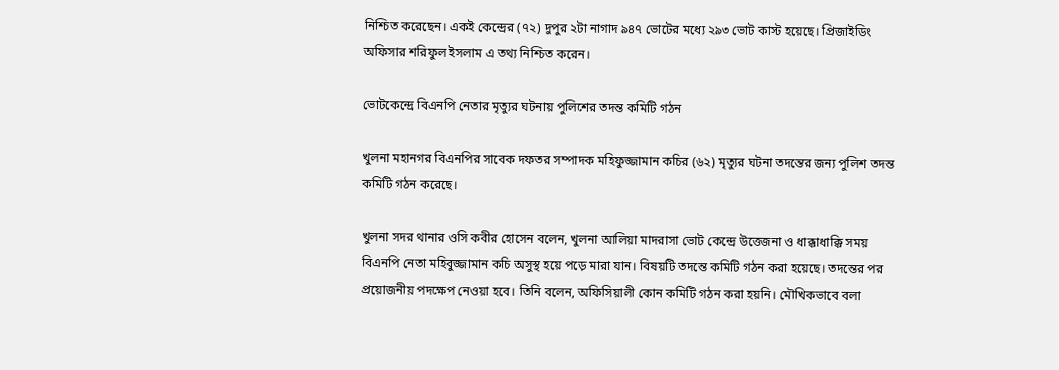নিশ্চিত করেছেন। একই কেন্দ্রের (৭২) দুপুর ২টা নাগাদ ৯৪৭ ভোটের মধ্যে ২৯৩ ভোট কাস্ট হয়েছে। প্রিজাইডিং অফিসার শরিফুল ইসলাম এ তথ্য নিশ্চিত করেন।

ভোটকেন্দ্রে বিএনপি নেতার মৃত্যুর ঘটনায় পুলিশের তদন্ত কমিটি গঠন

খুলনা মহানগর বিএনপির সাবেক দফতর সম্পাদক মহিফুজ্জামান কচির (৬২) মৃত্যুর ঘটনা তদন্তের জন্য পুলিশ তদন্ত কমিটি গঠন করেছে।

খুলনা সদর থানার ওসি কবীর হোসেন বলেন, খুলনা আলিয়া মাদরাসা ভোট কেন্দ্রে উত্তেজনা ও ধাক্কাধাক্কি সময় বিএনপি নেতা মহিবুজ্জামান কচি অসুস্থ হয়ে পড়ে মারা যান। বিষয়টি তদন্তে কমিটি গঠন করা হয়েছে। তদন্তের পর প্রয়োজনীয় পদক্ষেপ নেওয়া হবে। তিনি বলেন, অফিসিয়ালী কোন কমিটি গঠন করা হয়নি। মৌখিকভাবে বলা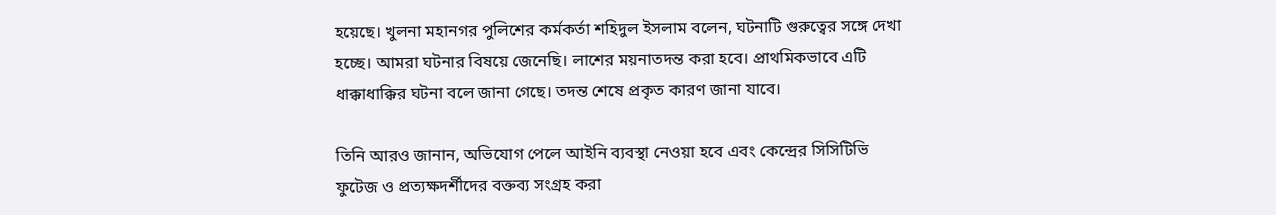হয়েছে। খুলনা মহানগর পুলিশের কর্মকর্তা শহিদুল ইসলাম বলেন, ঘটনাটি গুরুত্বের সঙ্গে দেখা হচ্ছে। আমরা ঘটনার বিষয়ে জেনেছি। লাশের ময়নাতদন্ত করা হবে। প্রাথমিকভাবে এটি ধাক্কাধাক্কির ঘটনা বলে জানা গেছে। তদন্ত শেষে প্রকৃত কারণ জানা যাবে।

তিনি আরও জানান, অভিযোগ পেলে আইনি ব্যবস্থা নেওয়া হবে এবং কেন্দ্রের সিসিটিভি ফুটেজ ও প্রত্যক্ষদর্শীদের বক্তব্য সংগ্রহ করা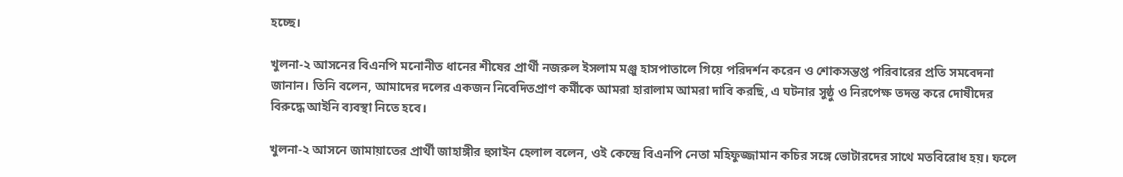হচ্ছে।

খুলনা-২ আসনের বিএনপি মনোনীত ধানের শীষের প্রার্থী নজরুল ইসলাম মঞ্জু হাসপাতালে গিয়ে পরিদর্শন করেন ও শোকসন্তপ্ত পরিবারের প্রতি সমবেদনা জানান। তিনি বলেন, আমাদের দলের একজন নিবেদিতপ্রাণ কর্মীকে আমরা হারালাম আমরা দাবি করছি, এ ঘটনার সুষ্ঠু ও নিরপেক্ষ তদন্ত করে দোষীদের বিরুদ্ধে আইনি ব্যবস্থা নিতে হবে।

খুলনা-২ আসনে জামায়াতের প্রার্থী জাহাঙ্গীর হুসাইন হেলাল বলেন, ওই কেন্দ্রে বিএনপি নেতা মহিফুজ্জামান কচির সঙ্গে ভোটারদের সাথে মতবিরোধ হয়। ফলে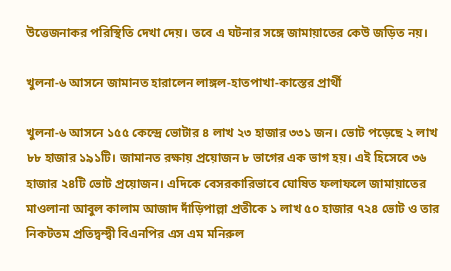উত্তেজনাকর পরিস্থিতি দেখা দেয়। তবে এ ঘটনার সঙ্গে জামায়াতের কেউ জড়িত নয়।

খুলনা-৬ আসনে জামানত হারালেন লাঙ্গল-হাতপাখা-কাস্তের প্রার্থী

খুলনা-৬ আসনে ১৫৫ কেন্দ্রে ভোটার ৪ লাখ ২৩ হাজার ৩৩১ জন। ভোট পড়েছে ২ লাখ ৮৮ হাজার ১৯১টি। জামানত রক্ষায় প্রয়োজন ৮ ভাগের এক ভাগ হয়। এই হিসেবে ৩৬ হাজার ২৪টি ভোট প্রয়োজন। এদিকে বেসরকারিভাবে ঘোষিত ফলাফলে জামায়াতের মাওলানা আবুল কালাম আজাদ দাঁড়িপাল্লা প্রতীকে ১ লাখ ৫০ হাজার ৭২৪ ভোট ও তার নিকটতম প্রতিদ্বন্দ্বী বিএনপির এস এম মনিরুল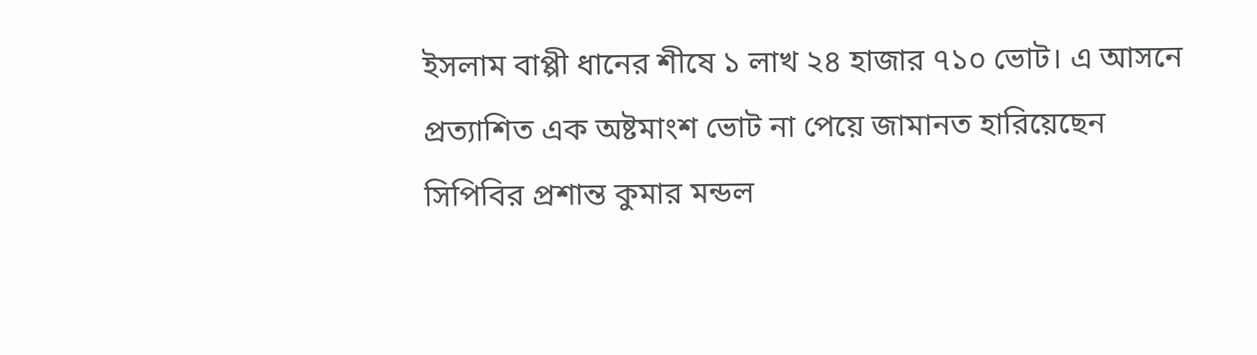ইসলাম বাপ্পী ধানের শীষে ১ লাখ ২৪ হাজার ৭১০ ভোট। এ আসনে প্রত্যাশিত এক অষ্টমাংশ ভোট না পেয়ে জামানত হারিয়েছেন সিপিবির প্রশান্ত কুমার মন্ডল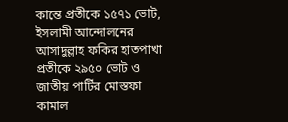কান্তে প্রতীকে ১৫৭১ ভোট, ইসলামী আন্দোলনের আসাদুল্লাহ ফকির হাতপাখা প্রতীকে ২৯৫০ ভোট ও জাতীয় পার্টির মোস্তফা কামাল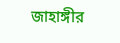জাহাঙ্গীর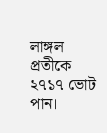লাঙ্গল প্রতীকে ২৭১৭ ভোট পান।